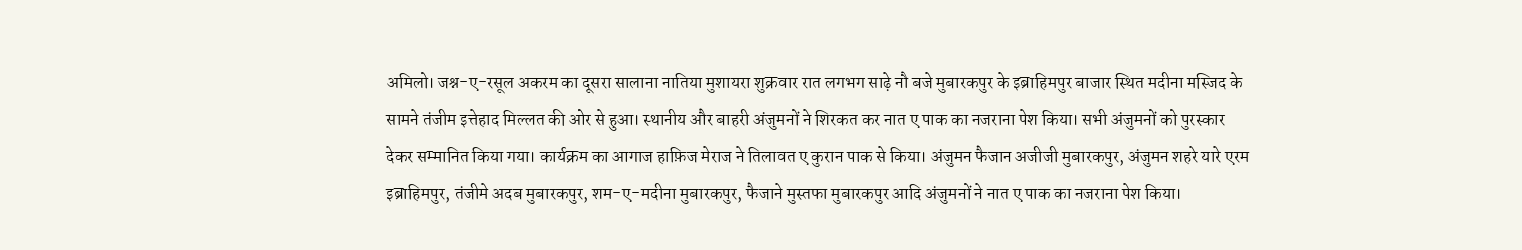अमिलो। जश्न-ए-रसूल अकरम का दूसरा सालाना नातिया मुशायरा शुक्रवार रात लगभग साढ़े नौ बजे मुबारकपुर के इब्राहिमपुर बाजार स्थित मदीना मस्जिद के सामने तंजीम इत्तेहाद मिल्लत की ओर से हुआ। स्थानीय और बाहरी अंजुमनों ने शिरकत कर नात ए पाक का नजराना पेश किया। सभी अंजुमनों को पुरस्कार देकर सम्मानित किया गया। कार्यक्रम का आगाज हाफ़िज मेराज ने तिलावत ए कुरान पाक से किया। अंजुमन फैजान अजीजी मुबारकपुर, अंजुमन शहरे यारे एरम इब्राहिमपुर, तंजीमे अदब मुबारकपुर, शम-ए-मदीना मुबारकपुर, फैजाने मुस्तफा मुबारकपुर आदि अंजुमनों ने नात ए पाक का नजराना पेश किया।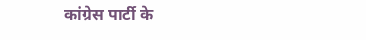कांग्रेस पार्टी के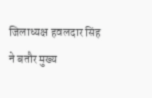जिलाध्यक्ष हवलदार सिंह ने बतौर मुख्य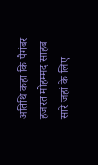अतिथि कहा कि पैगंबर हजरत मोहम्मद साहब सारे जहां के लिए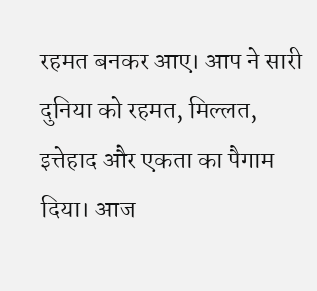रहमत बनकर आए। आप ने सारी दुनिया को रहमत, मिल्लत, इत्तेहाद और एकता का पैगाम दिया। आज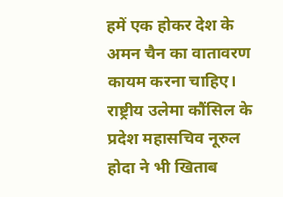हमें एक होकर देश के अमन चैन का वातावरण कायम करना चाहिए। राष्ट्रीय उलेमा कौंसिल के प्रदेश महासचिव नूरुल होदा ने भी खिताब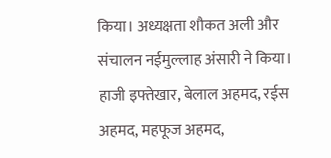किया। अध्यक्षता शौकत अली और संचालन नईमुल्लाह अंसारी ने किया। हाजी इफ्तेखार, बेलाल अहमद, रईस अहमद, महफूज अहमद,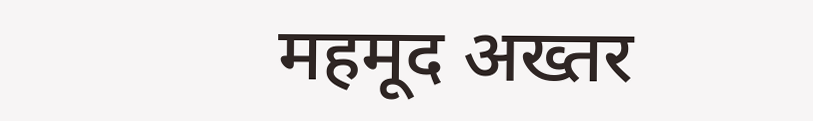महमूद अख्तर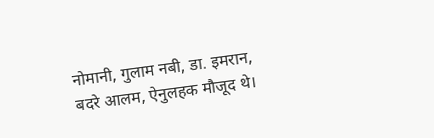नोमानी, गुलाम नबी, डा. इमरान, बदरे आलम, ऐनुलहक मौजूद थे।